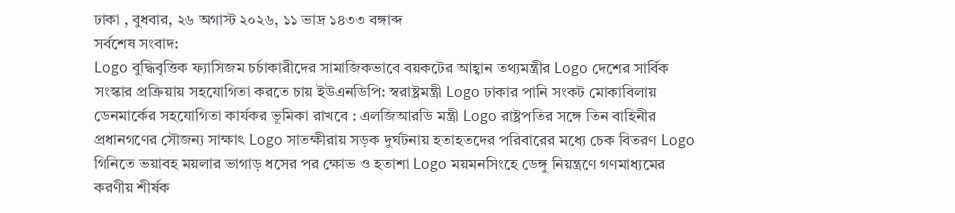ঢাকা , বুধবার, ২৬ অগাস্ট ২০২৬, ১১ ভাদ্র ১৪৩৩ বঙ্গাব্দ
সর্বশেষ সংবাদ:
Logo বুদ্ধিবৃত্তিক ফ্যাসিজম চর্চাকারীদের সামাজিকভাবে বয়কটের আহ্বান তথ্যমন্ত্রীর Logo দেশের সার্বিক সংস্কার প্রক্রিয়ায় সহযোগিতা করতে চায় ইউএনডিপি: স্বরাষ্ট্রমন্ত্রী Logo ঢাকার পানি সংকট মোকাবিলায় ডেনমার্কের সহযোগিতা কার্যকর ভূমিকা রাখবে : এলজিআরডি মন্ত্রী Logo রাষ্ট্রপতির সঙ্গে তিন বাহিনীর প্রধানগণের সৌজন্য সাক্ষাৎ Logo সাতক্ষীরায় সড়ক দুর্ঘটনায় হতাহতদের পরিবারের মধ্যে চেক বিতরণ Logo গিনিতে ভয়াবহ ময়লার ভাগাড় ধসের পর ক্ষোভ ও হতাশা Logo ময়মনসিংহে ডেঙ্গু নিয়ন্ত্রণে গণমাধ্যমের করণীয় শীর্ষক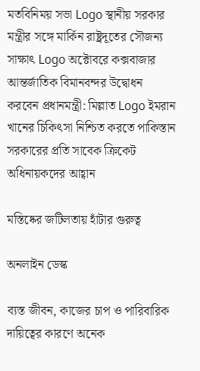মতবিনিময় সভা Logo স্থানীয় সরকার মন্ত্রীর সঙ্গে মার্কিন রাষ্ট্রদূতের সৌজন্য সাক্ষাৎ Logo অক্টোবরে কক্সবাজার আন্তর্জাতিক বিমানবন্দর উদ্বোধন করবেন প্রধানমন্ত্রী: মিল্লাত Logo ইমরান খানের চিকিৎসা নিশ্চিত করতে পাকিস্তান সরকারের প্রতি সাবেক ক্রিকেট অধিনায়কদের আহ্বান

মস্তিষ্কের জটিলতায় হাঁটার গুরুত্ব

অনলাইন ডেস্ক

ব্যস্ত জীবন, কাজের চাপ ও পারিবারিক দায়িত্বের কারণে অনেক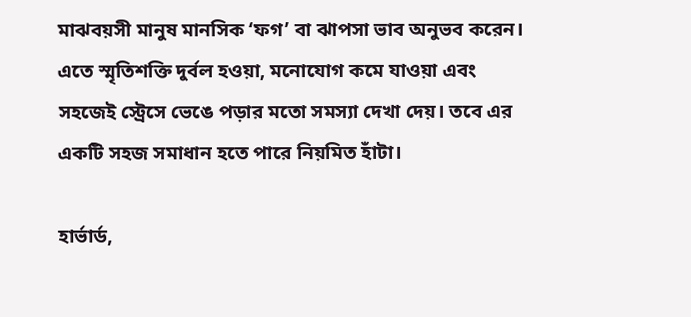মাঝবয়সী মানুষ মানসিক ‘ফগ’ বা ঝাপসা ভাব অনুভব করেন। এতে স্মৃতিশক্তি দুর্বল হওয়া, মনোযোগ কমে যাওয়া এবং সহজেই স্ট্রেসে ভেঙে পড়ার মতো সমস্যা দেখা দেয়। তবে এর একটি সহজ সমাধান হতে পারে নিয়মিত হাঁটা।

হার্ভার্ড,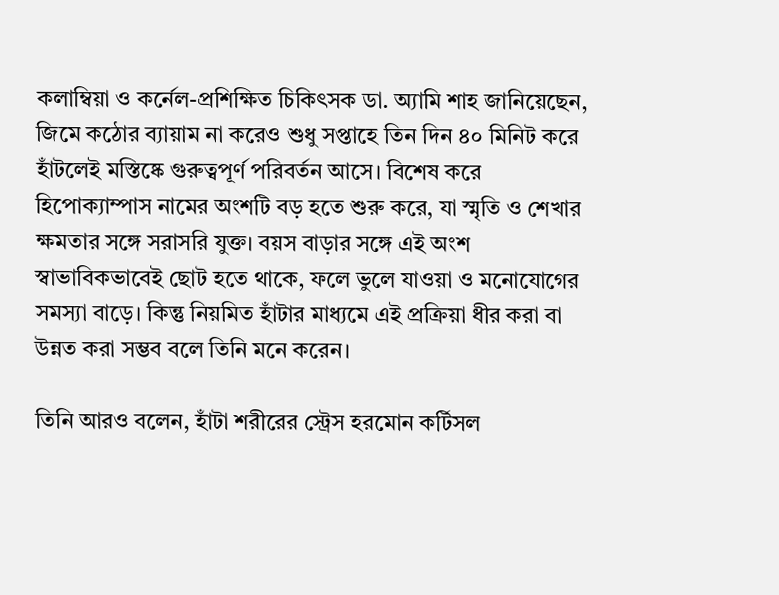কলাম্বিয়া ও কর্নেল-প্রশিক্ষিত চিকিৎসক ডা. অ্যামি শাহ জানিয়েছেন, জিমে কঠোর ব্যায়াম না করেও শুধু সপ্তাহে তিন দিন ৪০ মিনিট করে হাঁটলেই মস্তিষ্কে গুরুত্বপূর্ণ পরিবর্তন আসে। বিশেষ করে হিপোক্যাম্পাস নামের অংশটি বড় হতে শুরু করে, যা স্মৃতি ও শেখার ক্ষমতার সঙ্গে সরাসরি যুক্ত। বয়স বাড়ার সঙ্গে এই অংশ স্বাভাবিকভাবেই ছোট হতে থাকে, ফলে ভুলে যাওয়া ও মনোযোগের সমস্যা বাড়ে। কিন্তু নিয়মিত হাঁটার মাধ্যমে এই প্রক্রিয়া ধীর করা বা উন্নত করা সম্ভব বলে তিনি মনে করেন।

তিনি আরও বলেন, হাঁটা শরীরের স্ট্রেস হরমোন কর্টিসল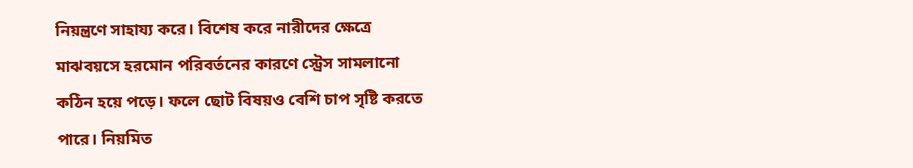নিয়ন্ত্রণে সাহায্য করে। বিশেষ করে নারীদের ক্ষেত্রে মাঝবয়সে হরমোন পরিবর্তনের কারণে স্ট্রেস সামলানো কঠিন হয়ে পড়ে। ফলে ছোট বিষয়ও বেশি চাপ সৃষ্টি করতে পারে। নিয়মিত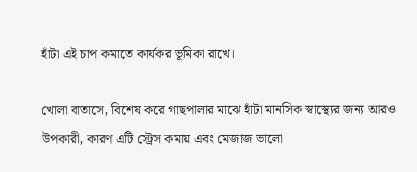হাঁটা এই চাপ কমাতে কার্যকর ভূমিকা রাখে।

খোলা বাতাসে, বিশেষ করে গাছপালার মাঝে হাঁটা মানসিক স্বাস্থ্যের জন্য আরও উপকারী, কারণ এটি স্ট্রেস কমায় এবং মেজাজ ভালো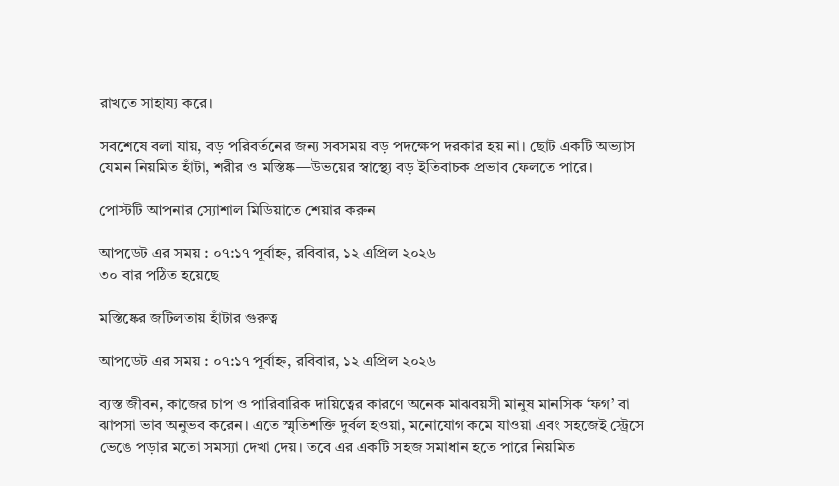রাখতে সাহায্য করে।

সবশেষে বলা যায়, বড় পরিবর্তনের জন্য সবসময় বড় পদক্ষেপ দরকার হয় না। ছোট একটি অভ্যাস যেমন নিয়মিত হাঁটা, শরীর ও মস্তিষ্ক—উভয়ের স্বাস্থ্যে বড় ইতিবাচক প্রভাব ফেলতে পারে।

পোস্টটি আপনার স্যোশাল মিডিয়াতে শেয়ার করুন

আপডেট এর সময় : ০৭:১৭ পূর্বাহ্ন, রবিবার, ১২ এপ্রিল ২০২৬
৩০ বার পঠিত হয়েছে

মস্তিষ্কের জটিলতায় হাঁটার গুরুত্ব

আপডেট এর সময় : ০৭:১৭ পূর্বাহ্ন, রবিবার, ১২ এপ্রিল ২০২৬

ব্যস্ত জীবন, কাজের চাপ ও পারিবারিক দায়িত্বের কারণে অনেক মাঝবয়সী মানুষ মানসিক ‘ফগ’ বা ঝাপসা ভাব অনুভব করেন। এতে স্মৃতিশক্তি দুর্বল হওয়া, মনোযোগ কমে যাওয়া এবং সহজেই স্ট্রেসে ভেঙে পড়ার মতো সমস্যা দেখা দেয়। তবে এর একটি সহজ সমাধান হতে পারে নিয়মিত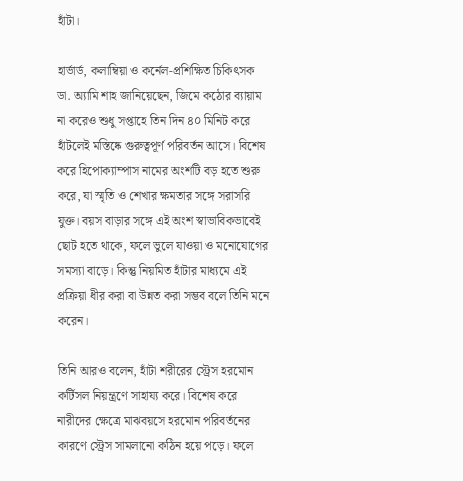হাঁটা।

হার্ভার্ড, কলাম্বিয়া ও কর্নেল-প্রশিক্ষিত চিকিৎসক ডা. অ্যামি শাহ জানিয়েছেন, জিমে কঠোর ব্যায়াম না করেও শুধু সপ্তাহে তিন দিন ৪০ মিনিট করে হাঁটলেই মস্তিষ্কে গুরুত্বপূর্ণ পরিবর্তন আসে। বিশেষ করে হিপোক্যাম্পাস নামের অংশটি বড় হতে শুরু করে, যা স্মৃতি ও শেখার ক্ষমতার সঙ্গে সরাসরি যুক্ত। বয়স বাড়ার সঙ্গে এই অংশ স্বাভাবিকভাবেই ছোট হতে থাকে, ফলে ভুলে যাওয়া ও মনোযোগের সমস্যা বাড়ে। কিন্তু নিয়মিত হাঁটার মাধ্যমে এই প্রক্রিয়া ধীর করা বা উন্নত করা সম্ভব বলে তিনি মনে করেন।

তিনি আরও বলেন, হাঁটা শরীরের স্ট্রেস হরমোন কর্টিসল নিয়ন্ত্রণে সাহায্য করে। বিশেষ করে নারীদের ক্ষেত্রে মাঝবয়সে হরমোন পরিবর্তনের কারণে স্ট্রেস সামলানো কঠিন হয়ে পড়ে। ফলে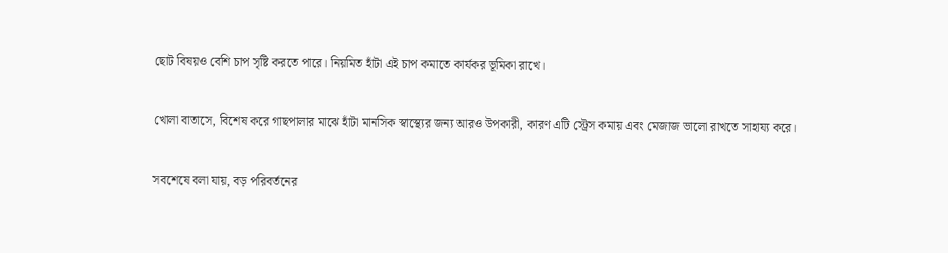ছোট বিষয়ও বেশি চাপ সৃষ্টি করতে পারে। নিয়মিত হাঁটা এই চাপ কমাতে কার্যকর ভূমিকা রাখে।

খোলা বাতাসে, বিশেষ করে গাছপালার মাঝে হাঁটা মানসিক স্বাস্থ্যের জন্য আরও উপকারী, কারণ এটি স্ট্রেস কমায় এবং মেজাজ ভালো রাখতে সাহায্য করে।

সবশেষে বলা যায়, বড় পরিবর্তনের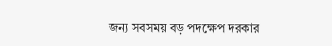জন্য সবসময় বড় পদক্ষেপ দরকার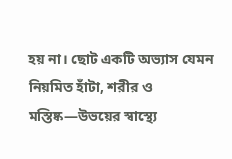হয় না। ছোট একটি অভ্যাস যেমন নিয়মিত হাঁটা, শরীর ও মস্তিষ্ক—উভয়ের স্বাস্থ্যে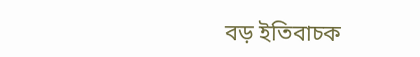বড় ইতিবাচক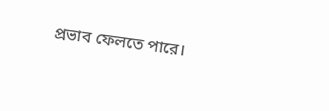প্রভাব ফেলতে পারে।